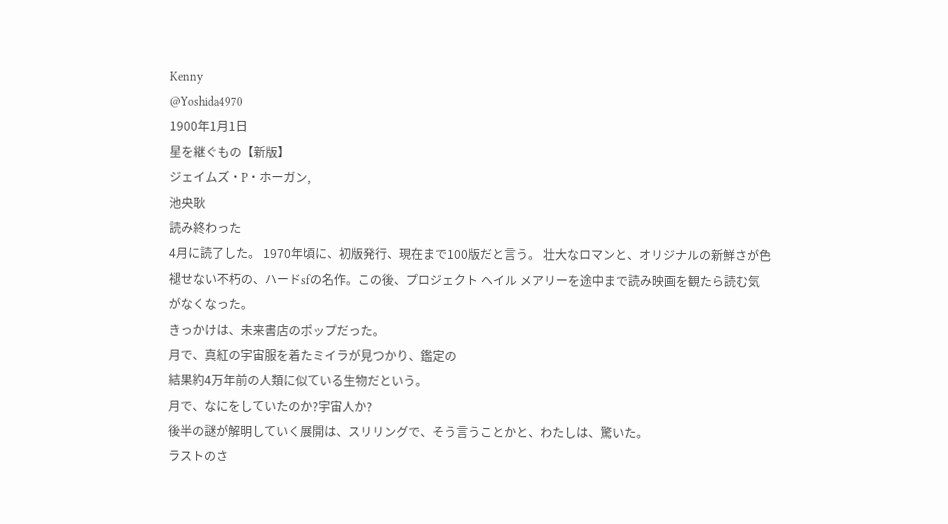Kenny
@Yoshida4970
1900年1月1日
星を継ぐもの【新版】
ジェイムズ・P・ホーガン,
池央耿
読み終わった
4月に読了した。 1970年頃に、初版発行、現在まで100版だと言う。 壮大なロマンと、オリジナルの新鮮さが色褪せない不朽の、ハードsfの名作。この後、プロジェクト ヘイル メアリーを途中まで読み映画を観たら読む気がなくなった。
きっかけは、未来書店のポップだった。
月で、真紅の宇宙服を着たミイラが見つかり、鑑定の
結果約4万年前の人類に似ている生物だという。
月で、なにをしていたのか?宇宙人か?
後半の謎が解明していく展開は、スリリングで、そう言うことかと、わたしは、驚いた。
ラストのさ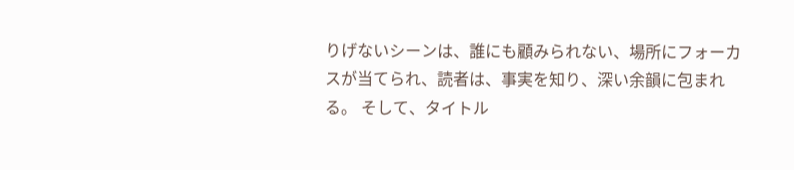りげないシーンは、誰にも顧みられない、場所にフォーカスが当てられ、読者は、事実を知り、深い余韻に包まれる。 そして、タイトル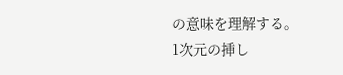の意味を理解する。
1次元の挿し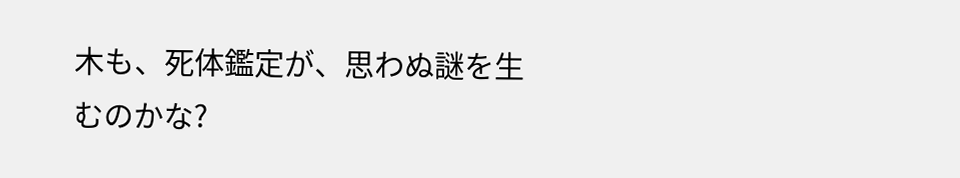木も、死体鑑定が、思わぬ謎を生むのかな?